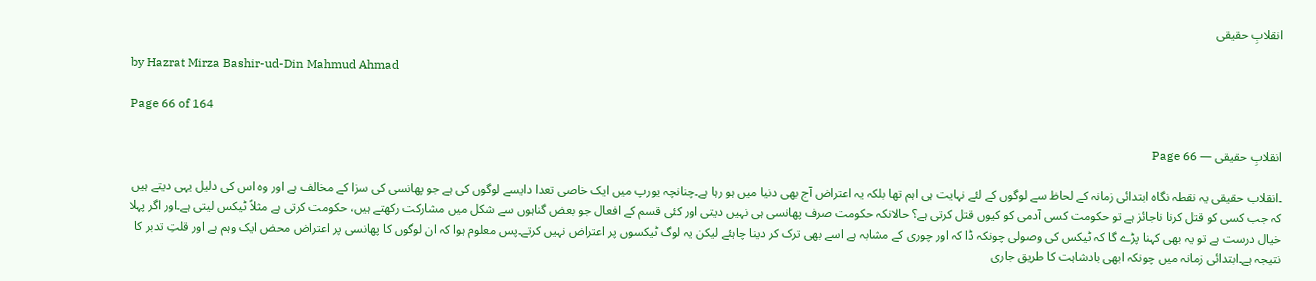انقلابِ حقیقی

by Hazrat Mirza Bashir-ud-Din Mahmud Ahmad

Page 66 of 164

انقلابِ حقیقی — Page 66

۔انقلاب حقیقی یہ نقطہ نگاہ ابتدائی زمانہ کے لحاظ سے لوگوں کے لئے نہایت ہی اہم تھا بلکہ یہ اعتراض آج بھی دنیا میں ہو رہا ہے۔چنانچہ یورپ میں ایک خاصی تعدا دایسے لوگوں کی ہے جو پھانسی کی سزا کے مخالف ہے اور وہ اس کی دلیل یہی دیتے ہیں کہ جب کسی کو قتل کرنا ناجائز ہے تو حکومت کسی آدمی کو کیوں قتل کرتی ہے؟ حالانکہ حکومت صرف پھانسی ہی نہیں دیتی اور کئی قسم کے افعال جو بعض گناہوں سے شکل میں مشارکت رکھتے ہیں، حکومت کرتی ہے مثلاً ٹیکس لیتی ہے۔اور اگر پہلا خیال درست ہے تو یہ بھی کہنا پڑے گا کہ ٹیکس کی وصولی چونکہ ڈا کہ اور چوری کے مشابہ ہے اسے بھی ترک کر دینا چاہئے لیکن یہ لوگ ٹیکسوں پر اعتراض نہیں کرتے۔پس معلوم ہوا کہ ان لوگوں کا پھانسی پر اعتراض محض ایک وہم ہے اور قلتِ تدبر کا نتیجہ ہے۔ابتدائی زمانہ میں چونکہ ابھی بادشاہت کا طریق جاری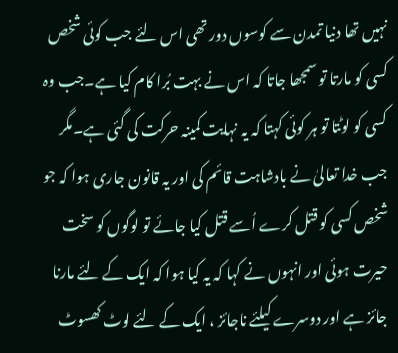نہیں تھا دنیا تمدن سے کوسوں دور تھی اس لئے جب کوئی شخص کسی کو مارتا تو سمجھا جاتا کہ اس نے بہت بُرا کام کیا ہے۔جب وہ کسی کو لوٹتا تو ہر کوئی کہتا کہ یہ نہایت کمینہ حرکت کی گئی ہے۔مگر جب خدا تعالیٰ نے بادشاہت قائم کی اور یہ قانون جاری ہوا کہ جو شخص کسی کو قتل کرے اُسے قتل کیا جائے تو لوگوں کو سخت حیرت ہوئی اور انہوں نے کہا کہ یہ کیا ہوا کہ ایک کے لئے مارنا جائز ہے اور دوسرے کیلئے ناجائز ، ایک کے لئے لوٹ کھسوٹ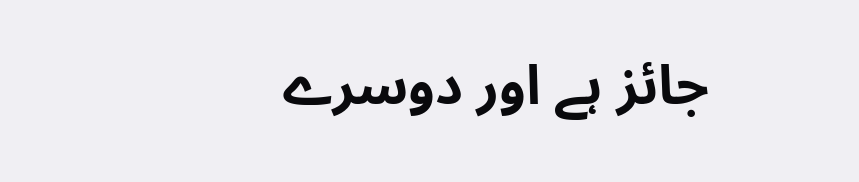جائز ہے اور دوسرے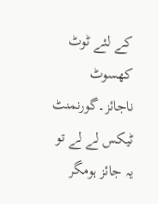کے لئے ٹوٹ کھسوٹ ناجائز۔گورنمنٹ ٹیکس لے لے تو یہ جائز ہومگر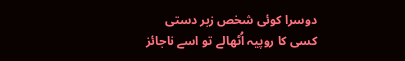دوسرا کوئی شخص زبر دستی کسی کا روپیہ اُٹھالے تو اسے ناجائز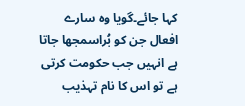کہا جائے۔گویا وہ سارے افعال جن کو بُراسمجھا جاتا ہے انہیں جب حکومت کرتی ہے تو اس کا نام تہذیب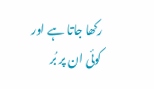رکھا جاتا ہے اور کوئی ان پر بُر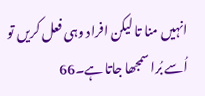انہیں منا تا لیکن افراد وہی فعل کریں تو اُسے بُرا سمجھا جاتا ہے۔66